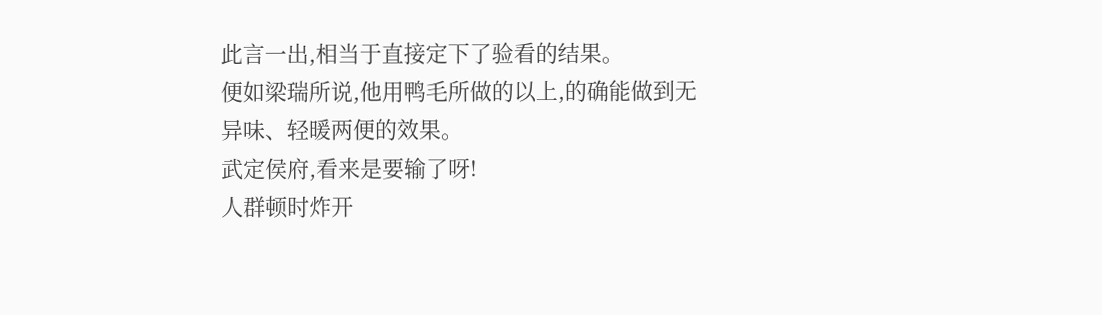此言一出,相当于直接定下了验看的结果。
便如梁瑞所说,他用鸭毛所做的以上,的确能做到无异味、轻暖两便的效果。
武定侯府,看来是要输了呀!
人群顿时炸开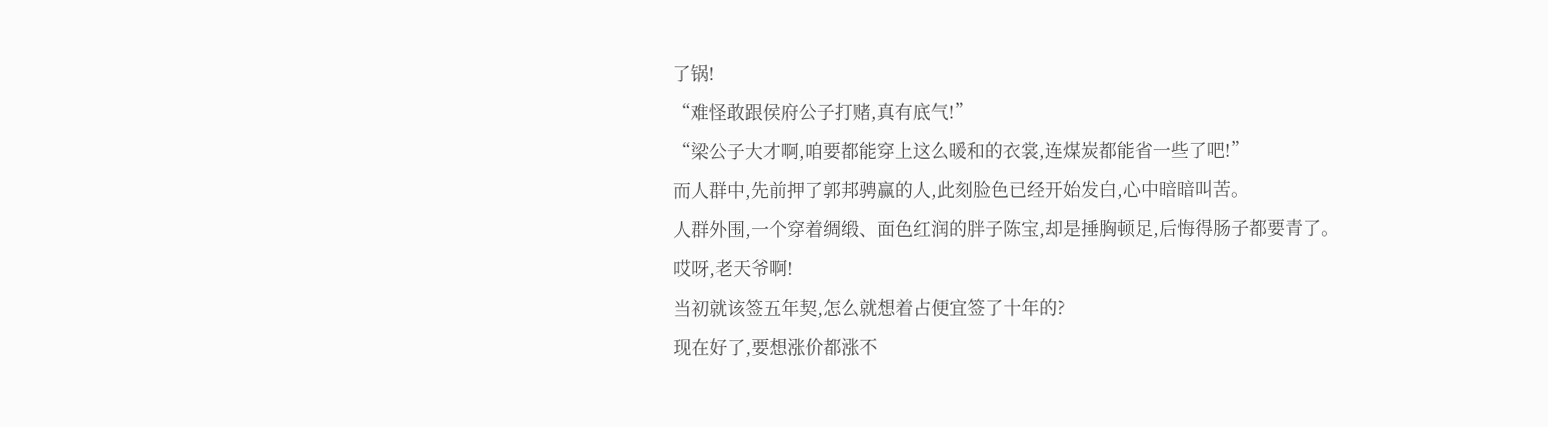了锅!
“难怪敢跟侯府公子打赌,真有底气!”
“梁公子大才啊,咱要都能穿上这么暖和的衣裳,连煤炭都能省一些了吧!”
而人群中,先前押了郭邦骋赢的人,此刻脸色已经开始发白,心中暗暗叫苦。
人群外围,一个穿着绸缎、面色红润的胖子陈宝,却是捶胸顿足,后悔得肠子都要青了。
哎呀,老天爷啊!
当初就该签五年契,怎么就想着占便宜签了十年的?
现在好了,要想涨价都涨不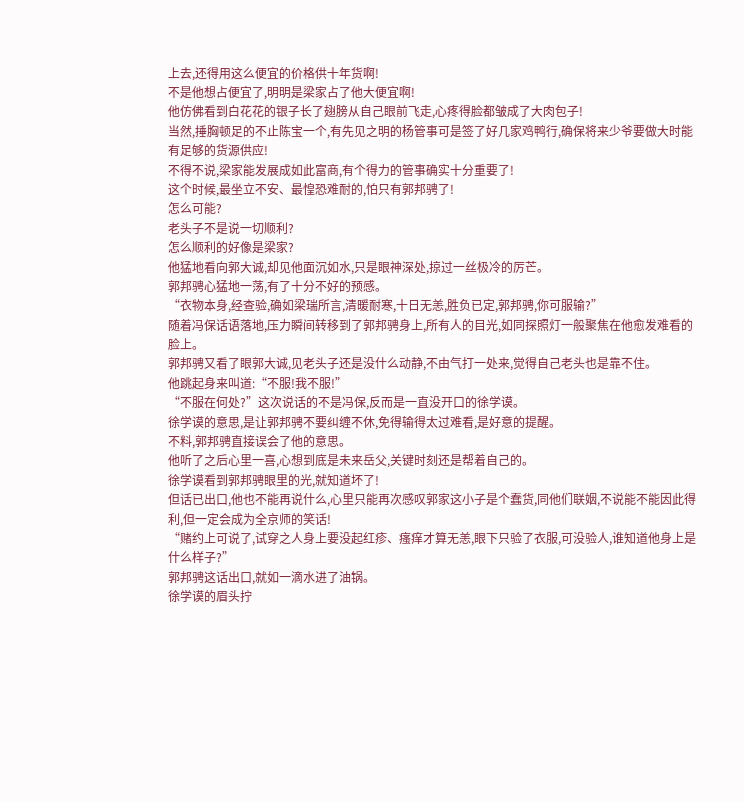上去,还得用这么便宜的价格供十年货啊!
不是他想占便宜了,明明是梁家占了他大便宜啊!
他仿佛看到白花花的银子长了翅膀从自己眼前飞走,心疼得脸都皱成了大肉包子!
当然,捶胸顿足的不止陈宝一个,有先见之明的杨管事可是签了好几家鸡鸭行,确保将来少爷要做大时能有足够的货源供应!
不得不说,梁家能发展成如此富商,有个得力的管事确实十分重要了!
这个时候,最坐立不安、最惶恐难耐的,怕只有郭邦骋了!
怎么可能?
老头子不是说一切顺利?
怎么顺利的好像是梁家?
他猛地看向郭大诚,却见他面沉如水,只是眼神深处,掠过一丝极冷的厉芒。
郭邦骋心猛地一荡,有了十分不好的预感。
“衣物本身,经查验,确如梁瑞所言,清暖耐寒,十日无恙,胜负已定,郭邦骋,你可服输?”
随着冯保话语落地,压力瞬间转移到了郭邦骋身上,所有人的目光,如同探照灯一般聚焦在他愈发难看的脸上。
郭邦骋又看了眼郭大诚,见老头子还是没什么动静,不由气打一处来,觉得自己老头也是靠不住。
他跳起身来叫道:“不服!我不服!”
“不服在何处?”这次说话的不是冯保,反而是一直没开口的徐学谟。
徐学谟的意思,是让郭邦骋不要纠缠不休,免得输得太过难看,是好意的提醒。
不料,郭邦骋直接误会了他的意思。
他听了之后心里一喜,心想到底是未来岳父,关键时刻还是帮着自己的。
徐学谟看到郭邦骋眼里的光,就知道坏了!
但话已出口,他也不能再说什么,心里只能再次感叹郭家这小子是个蠢货,同他们联姻,不说能不能因此得利,但一定会成为全京师的笑话!
“赌约上可说了,试穿之人身上要没起红疹、瘙痒才算无恙,眼下只验了衣服,可没验人,谁知道他身上是什么样子?”
郭邦骋这话出口,就如一滴水进了油锅。
徐学谟的眉头拧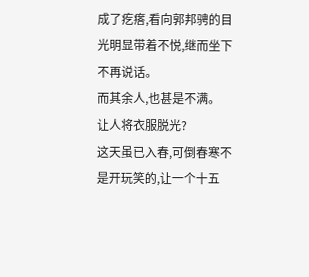成了疙瘩,看向郭邦骋的目光明显带着不悦,继而坐下不再说话。
而其余人,也甚是不满。
让人将衣服脱光?
这天虽已入春,可倒春寒不是开玩笑的,让一个十五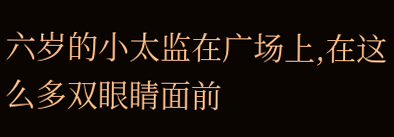六岁的小太监在广场上,在这么多双眼睛面前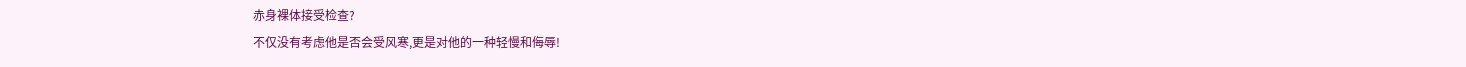赤身裸体接受检查?
不仅没有考虑他是否会受风寒,更是对他的一种轻慢和侮辱!